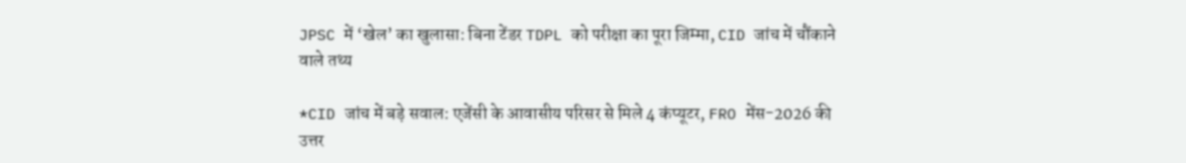JPSC में ‘खेल’ का खुलासा: बिना टेंडर TDPL को परीक्षा का पूरा जिम्मा, CID जांच में चौंकाने वाले तथ्य

*CID जांच में बड़े सवाल: एजेंसी के आवासीय परिसर से मिले 4 कंप्यूटर, FRO मेंस-2026 की उत्तर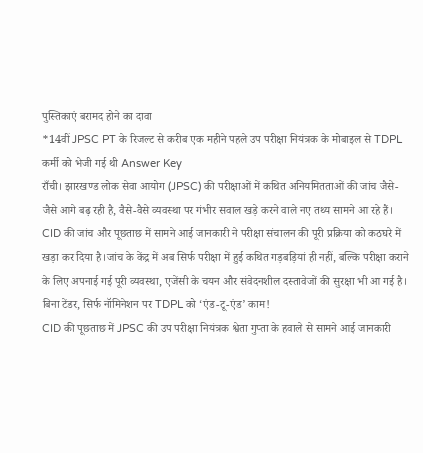पुस्तिकाएं बरामद होने का दावा
*14वीं JPSC PT के रिजल्ट से करीब एक महीने पहले उप परीक्षा नियंत्रक के मोबाइल से TDPL कर्मी को भेजी गई थी Answer Key
राँची। झारखण्ड लोक सेवा आयोग (JPSC) की परीक्षाओं में कथित अनियमितताओं की जांच जैसे-जैसे आगे बढ़ रही है, वैसे-वैसे व्यवस्था पर गंभीर सवाल खड़े करने वाले नए तथ्य सामने आ रहे हैं। CID की जांच और पूछताछ में सामने आई जानकारी ने परीक्षा संचालन की पूरी प्रक्रिया को कठघरे में खड़ा कर दिया है।जांच के केंद्र में अब सिर्फ परीक्षा में हुई कथित गड़बड़ियां ही नहीं, बल्कि परीक्षा कराने के लिए अपनाई गई पूरी व्यवस्था, एजेंसी के चयन और संवेदनशील दस्तावेजों की सुरक्षा भी आ गई है।
बिना टेंडर, सिर्फ नॉमिनेशन पर TDPL को ‘एंड-टू-एंड’ काम!
CID की पूछताछ में JPSC की उप परीक्षा नियंत्रक श्वेता गुप्ता के हवाले से सामने आई जानकारी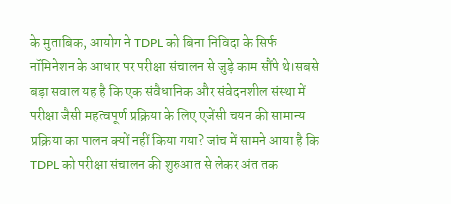के मुताबिक, आयोग ने TDPL को बिना निविदा के सिर्फ नॉमिनेशन के आधार पर परीक्षा संचालन से जुड़े काम सौंपे थे।सबसे बड़ा सवाल यह है कि एक संवैधानिक और संवेदनशील संस्था में परीक्षा जैसी महत्वपूर्ण प्रक्रिया के लिए एजेंसी चयन की सामान्य प्रक्रिया का पालन क्यों नहीं किया गया? जांच में सामने आया है कि TDPL को परीक्षा संचालन की शुरुआत से लेकर अंत तक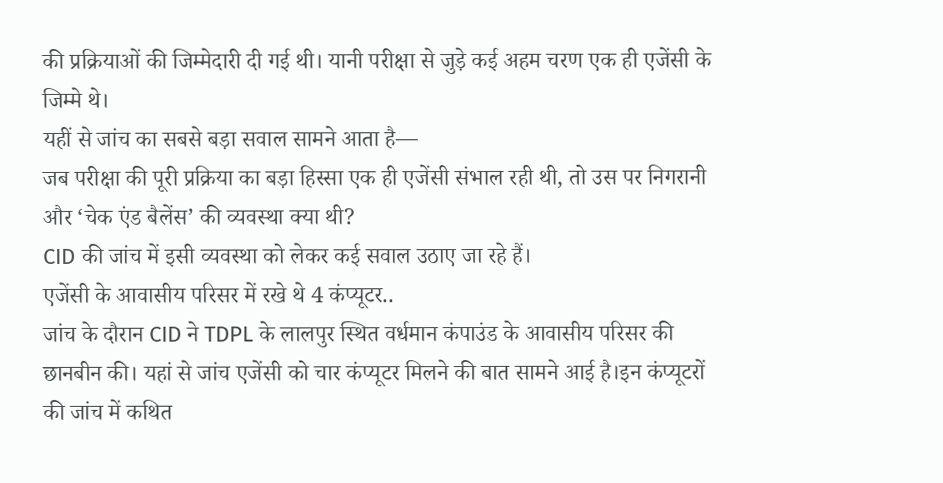की प्रक्रियाओं की जिम्मेदारी दी गई थी। यानी परीक्षा से जुड़े कई अहम चरण एक ही एजेंसी के जिम्मे थे।
यहीं से जांच का सबसे बड़ा सवाल सामने आता है—
जब परीक्षा की पूरी प्रक्रिया का बड़ा हिस्सा एक ही एजेंसी संभाल रही थी, तो उस पर निगरानी और ‘चेक एंड बैलेंस’ की व्यवस्था क्या थी?
CID की जांच में इसी व्यवस्था को लेकर कई सवाल उठाए जा रहे हैं।
एजेंसी के आवासीय परिसर में रखे थे 4 कंप्यूटर..
जांच के दौरान CID ने TDPL के लालपुर स्थित वर्धमान कंपाउंड के आवासीय परिसर की छानबीन की। यहां से जांच एजेंसी को चार कंप्यूटर मिलने की बात सामने आई है।इन कंप्यूटरों की जांच में कथित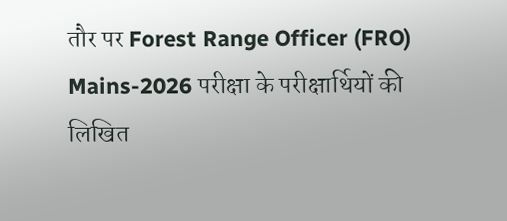तौर पर Forest Range Officer (FRO) Mains-2026 परीक्षा के परीक्षार्थियों की लिखित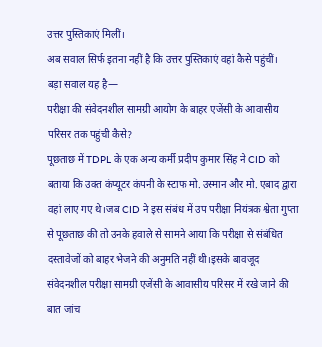उत्तर पुस्तिकाएं मिलीं।
अब सवाल सिर्फ इतना नहीं है कि उत्तर पुस्तिकाएं वहां कैसे पहुंचीं।
बड़ा सवाल यह है—
परीक्षा की संवेदनशील सामग्री आयोग के बाहर एजेंसी के आवासीय परिसर तक पहुंची कैसे?
पूछताछ में TDPL के एक अन्य कर्मी प्रदीप कुमार सिंह ने CID को बताया कि उक्त कंप्यूटर कंपनी के स्टाफ मो. उस्मान और मो. एबाद द्वारा वहां लाए गए थे।जब CID ने इस संबंध में उप परीक्षा नियंत्रक श्वेता गुप्ता से पूछताछ की तो उनके हवाले से सामने आया कि परीक्षा से संबंधित दस्तावेजों को बाहर भेजने की अनुमति नहीं थी।इसके बावजूद संवेदनशील परीक्षा सामग्री एजेंसी के आवासीय परिसर में रखे जाने की बात जांच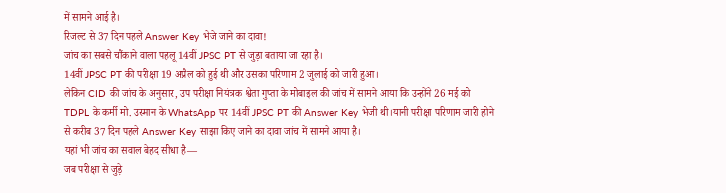में सामने आई है।
रिजल्ट से 37 दिन पहले Answer Key भेजे जाने का दावा!
जांच का सबसे चौंकाने वाला पहलू 14वीं JPSC PT से जुड़ा बताया जा रहा है।
14वीं JPSC PT की परीक्षा 19 अप्रैल को हुई थी और उसका परिणाम 2 जुलाई को जारी हुआ।
लेकिन CID की जांच के अनुसार, उप परीक्षा नियंत्रक श्वेता गुप्ता के मोबाइल की जांच में सामने आया कि उन्होंने 26 मई को TDPL के कर्मी मो. उस्मान के WhatsApp पर 14वीं JPSC PT की Answer Key भेजी थी।यानी परीक्षा परिणाम जारी होने से करीब 37 दिन पहले Answer Key साझा किए जाने का दावा जांच में सामने आया है।
यहां भी जांच का सवाल बेहद सीधा है—
जब परीक्षा से जुड़े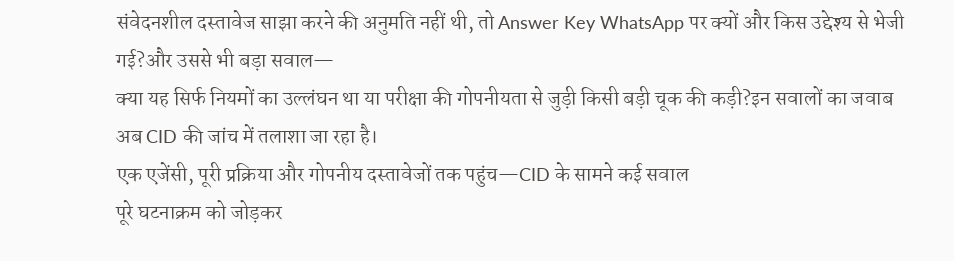संवेदनशील दस्तावेज साझा करने की अनुमति नहीं थी, तो Answer Key WhatsApp पर क्यों और किस उद्देश्य से भेजी गई?और उससे भी बड़ा सवाल—
क्या यह सिर्फ नियमों का उल्लंघन था या परीक्षा की गोपनीयता से जुड़ी किसी बड़ी चूक की कड़ी?इन सवालों का जवाब अब CID की जांच में तलाशा जा रहा है।
एक एजेंसी, पूरी प्रक्रिया और गोपनीय दस्तावेजों तक पहुंच—CID के सामने कई सवाल
पूरे घटनाक्रम को जोड़कर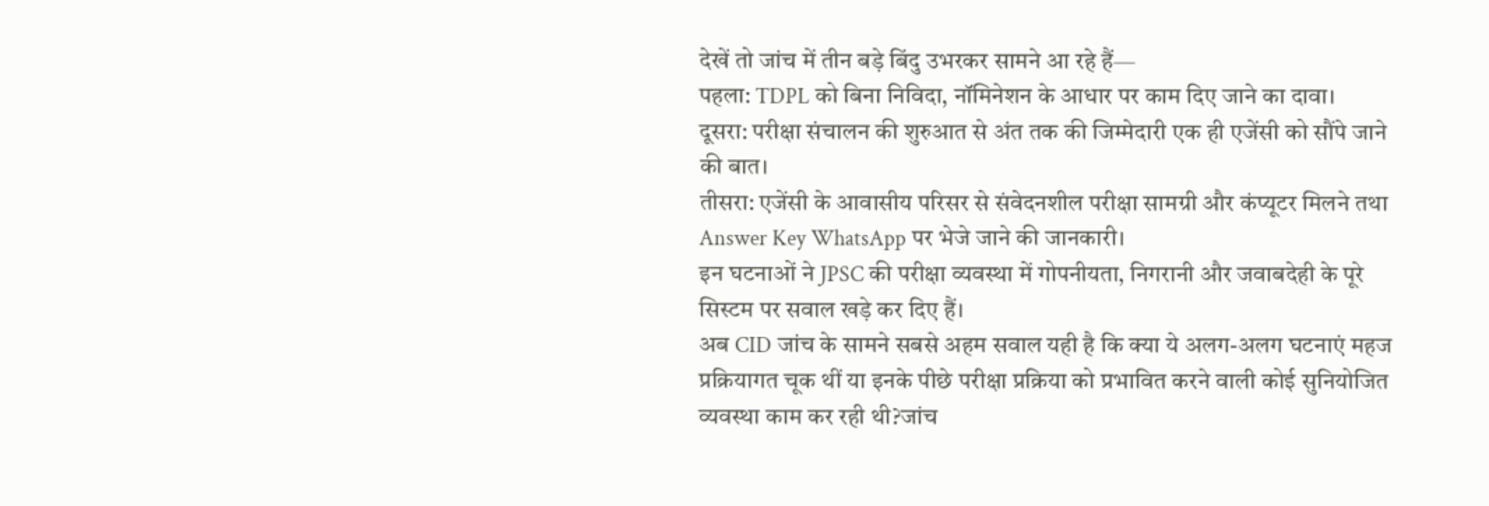देखें तो जांच में तीन बड़े बिंदु उभरकर सामने आ रहे हैं—
पहला: TDPL को बिना निविदा, नॉमिनेशन के आधार पर काम दिए जाने का दावा।
दूसरा: परीक्षा संचालन की शुरुआत से अंत तक की जिम्मेदारी एक ही एजेंसी को सौंपे जाने की बात।
तीसरा: एजेंसी के आवासीय परिसर से संवेदनशील परीक्षा सामग्री और कंप्यूटर मिलने तथा Answer Key WhatsApp पर भेजे जाने की जानकारी।
इन घटनाओं ने JPSC की परीक्षा व्यवस्था में गोपनीयता, निगरानी और जवाबदेही के पूरे सिस्टम पर सवाल खड़े कर दिए हैं।
अब CID जांच के सामने सबसे अहम सवाल यही है कि क्या ये अलग-अलग घटनाएं महज प्रक्रियागत चूक थीं या इनके पीछे परीक्षा प्रक्रिया को प्रभावित करने वाली कोई सुनियोजित व्यवस्था काम कर रही थी?जांच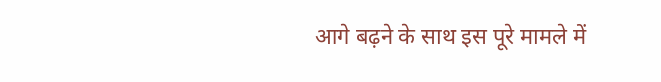आगे बढ़ने के साथ इस पूरे मामले में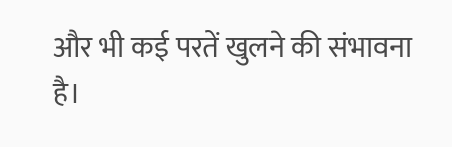और भी कई परतें खुलने की संभावना है।